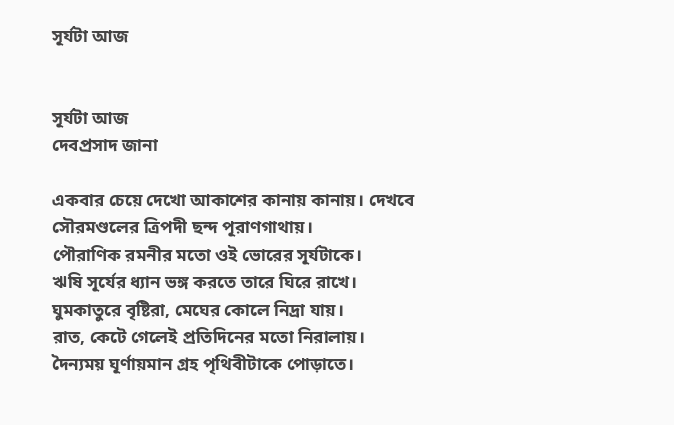সূর্যটা আজ


সূর্যটা আজ
দেবপ্রসাদ জানা

একবার চেয়ে দেখো আকাশের কানায় কানায়। দেখবে সৌরমণ্ডলের ত্রিপদী ছন্দ পূরাণগাথায়।
পৌরাণিক রমনীর মতো ওই ভোরের সূর্যটাকে।
ঋষি সূর্যের ধ্যান ভঙ্গ করতে তারে ঘিরে রাখে।
ঘুমকাতুরে বৃষ্টিরা, মেঘের কোলে নিদ্রা যায়।
রাত, কেটে গেলেই প্রতিদিনের মতো নিরালায়।
দৈন্যময় ঘূর্ণায়মান গ্রহ পৃথিবীটাকে পোড়াতে।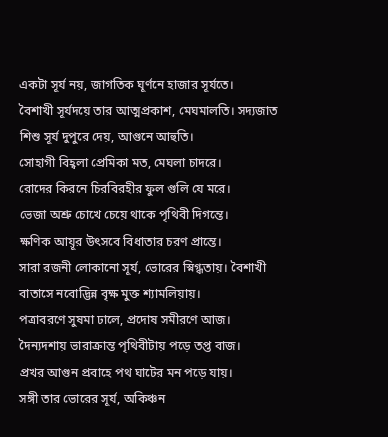একটা সূর্য নয়, জাগতিক ঘূর্ণনে হাজার সূর্যতে।
বৈশাখী সূর্যদয়ে তার আত্মপ্রকাশ, মেঘমালতি। সদ্যজাত শিশু সূর্য দুপুরে দেয়, আগুনে আহুতি।
সোহাগী বিহ্বলা প্রেমিকা মত, মেঘলা চাদরে।
রোদের কিরনে চিরবিরহীর ফুল গুলি যে মরে।
ভেজা অশ্রু চোখে চেয়ে থাকে পৃথিবী দিগন্তে।
ক্ষণিক আয়ূর উৎসবে বিধাতার চরণ প্রান্তে।
সারা রজনী লোকানো সূর্য, ভোরের স্নিগ্ধতায়। বৈশাখী বাতাসে নবোদ্ভিন্ন বৃক্ষ মুক্ত শ্যামলিয়ায়।
পত্রাবরণে সুষমা ঢালে, প্রদোষ সমীরণে আজ।
দৈন্যদশায় ভারাক্রান্ত পৃথিবীটায় পড়ে তপ্ত বাজ।
প্রখর আগুন প্রবাহে পথ ঘাটের মন পড়ে যায়।
সঙ্গী তার ভোরের সূর্য, অকিঞ্চন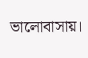ভালোবাসায়।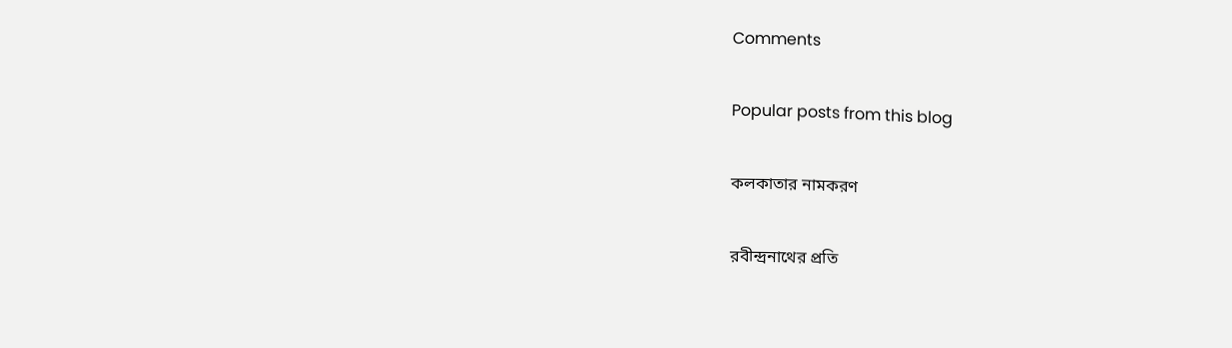Comments

Popular posts from this blog

কলকাতার নামকরণ

রবীন্দ্রনাথের প্রতি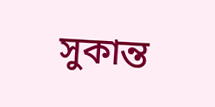সুকান্ত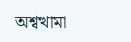অশ্বত্থামা